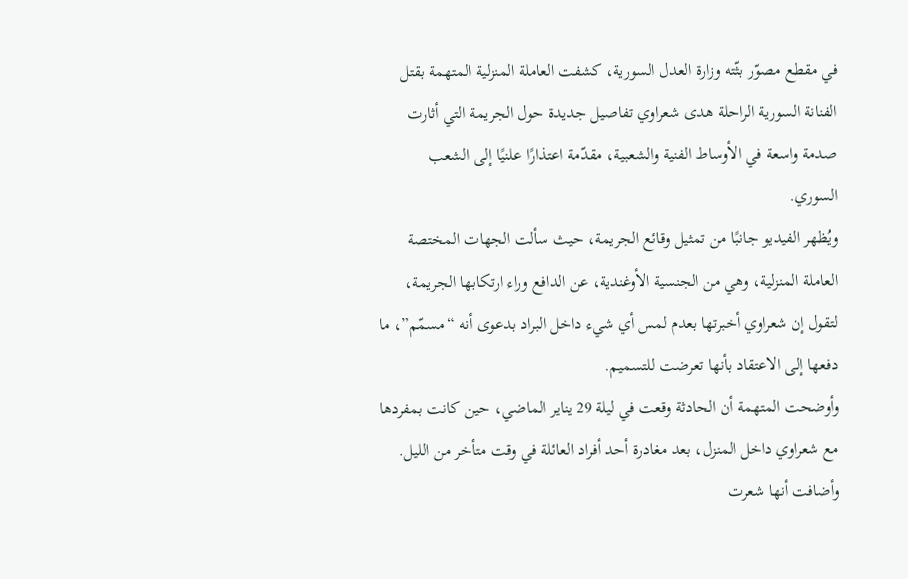في مقطع مصوّر بثّته وزارة العدل السورية، كشفت العاملة المنزلية المتهمة بقتل الفنانة السورية الراحلة هدى شعراوي تفاصيل جديدة حول الجريمة التي أثارت صدمة واسعة في الأوساط الفنية والشعبية، مقدّمة اعتذارًا علنيًا إلى الشعب السوري.
ويُظهر الفيديو جانبًا من تمثيل وقائع الجريمة، حيث سألت الجهات المختصة العاملة المنزلية، وهي من الجنسية الأوغندية، عن الدافع وراء ارتكابها الجريمة، لتقول إن شعراوي أخبرتها بعدم لمس أي شيء داخل البراد بدعوى أنه “مسمّم”، ما دفعها إلى الاعتقاد بأنها تعرضت للتسميم.
وأوضحت المتهمة أن الحادثة وقعت في ليلة 29 يناير الماضي، حين كانت بمفردها مع شعراوي داخل المنزل، بعد مغادرة أحد أفراد العائلة في وقت متأخر من الليل. وأضافت أنها شعرت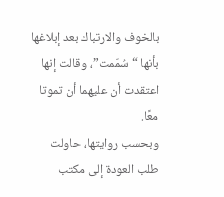بالخوف والارتباك بعد إبلاغها بأنها “سُمّمت”، وقالت إنها اعتقدت أن عليهما أن تموتا معًا.
وبحسب روايتها، حاولت طلب العودة إلى مكتب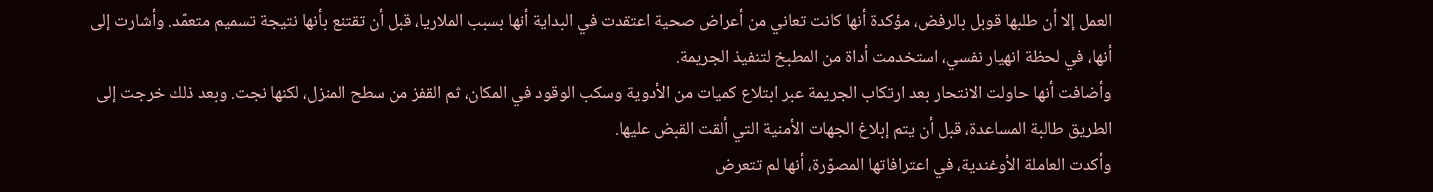العمل إلا أن طلبها قوبل بالرفض، مؤكدة أنها كانت تعاني من أعراض صحية اعتقدت في البداية أنها بسبب الملاريا، قبل أن تقتنع بأنها نتيجة تسميم متعمّد. وأشارت إلى أنها، في لحظة انهيار نفسي، استخدمت أداة من المطبخ لتنفيذ الجريمة.
وأضافت أنها حاولت الانتحار بعد ارتكاب الجريمة عبر ابتلاع كميات من الأدوية وسكب الوقود في المكان، ثم القفز من سطح المنزل، لكنها نجت. وبعد ذلك خرجت إلى الطريق طالبة المساعدة، قبل أن يتم إبلاغ الجهات الأمنية التي ألقت القبض عليها.
وأكدت العاملة الأوغندية، في اعترافاتها المصوّرة، أنها لم تتعرض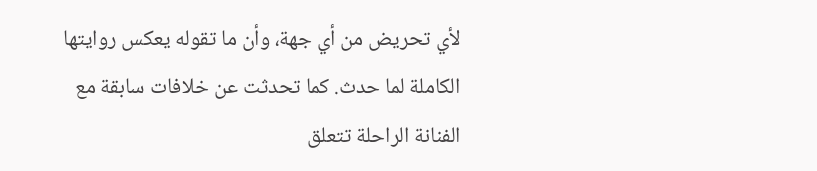لأي تحريض من أي جهة، وأن ما تقوله يعكس روايتها الكاملة لما حدث. كما تحدثت عن خلافات سابقة مع الفنانة الراحلة تتعلق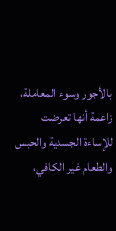بالأجور وسوء المعاملة، زاعمة أنها تعرضت للإساءة الجسدية والحبس والطعام غير الكافي،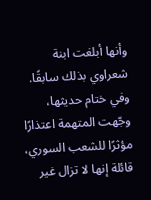وأنها أبلغت ابنة شعراوي بذلك سابقًا.
وفي ختام حديثها، وجّهت المتهمة اعتذارًا مؤثرًا للشعب السوري، قائلة إنها لا تزال غير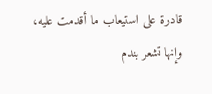قادرة على استيعاب ما أقدمت عليه، وإنها تشعر بندم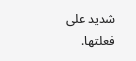شديد على فعلتها.